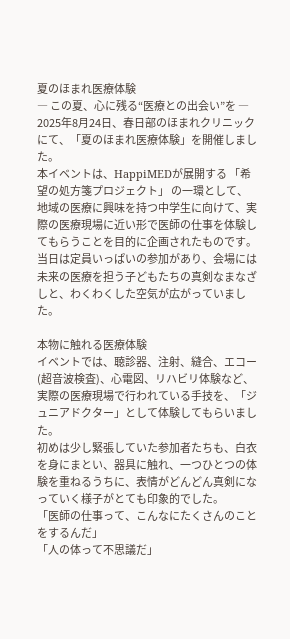夏のほまれ医療体験
― この夏、心に残る“医療との出会い”を ―
2025年8月24日、春日部のほまれクリニックにて、「夏のほまれ医療体験」を開催しました。
本イベントは、HappiMEDが展開する 「希望の処方箋プロジェクト」 の一環として、地域の医療に興味を持つ中学生に向けて、実際の医療現場に近い形で医師の仕事を体験してもらうことを目的に企画されたものです。
当日は定員いっぱいの参加があり、会場には未来の医療を担う子どもたちの真剣なまなざしと、わくわくした空気が広がっていました。

本物に触れる医療体験
イベントでは、聴診器、注射、縫合、エコー(超音波検査)、心電図、リハビリ体験など、実際の医療現場で行われている手技を、「ジュニアドクター」として体験してもらいました。
初めは少し緊張していた参加者たちも、白衣を身にまとい、器具に触れ、一つひとつの体験を重ねるうちに、表情がどんどん真剣になっていく様子がとても印象的でした。
「医師の仕事って、こんなにたくさんのことをするんだ」
「人の体って不思議だ」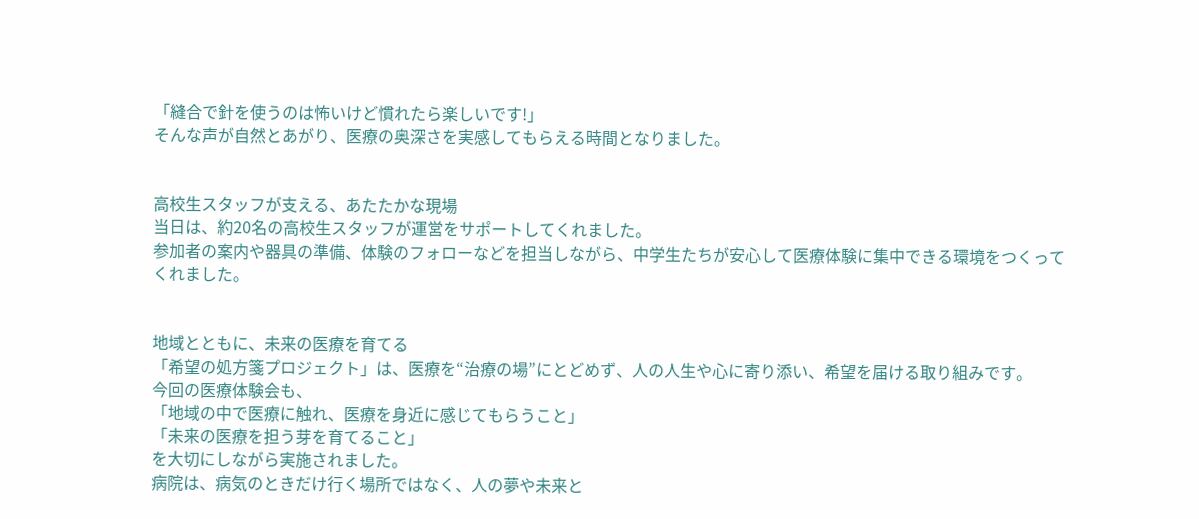「縫合で針を使うのは怖いけど慣れたら楽しいです!」
そんな声が自然とあがり、医療の奥深さを実感してもらえる時間となりました。


高校生スタッフが支える、あたたかな現場
当日は、約20名の高校生スタッフが運営をサポートしてくれました。
参加者の案内や器具の準備、体験のフォローなどを担当しながら、中学生たちが安心して医療体験に集中できる環境をつくってくれました。


地域とともに、未来の医療を育てる
「希望の処方箋プロジェクト」は、医療を“治療の場”にとどめず、人の人生や心に寄り添い、希望を届ける取り組みです。
今回の医療体験会も、
「地域の中で医療に触れ、医療を身近に感じてもらうこと」
「未来の医療を担う芽を育てること」
を大切にしながら実施されました。
病院は、病気のときだけ行く場所ではなく、人の夢や未来と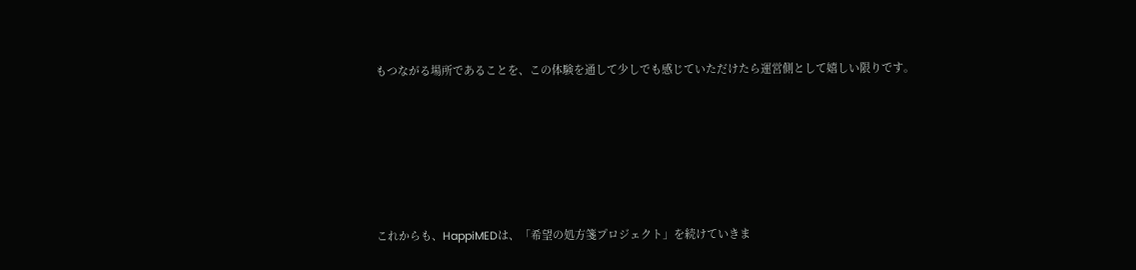もつながる場所であることを、この体験を通して少しでも感じていただけたら運営側として嬉しい限りです。






これからも、HappiMEDは、「希望の処方箋プロジェクト」を続けていきま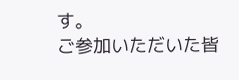す。
ご参加いただいた皆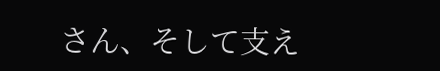さん、そして支え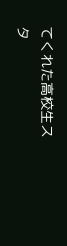てくれた高校生スタ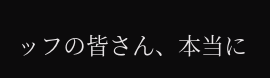ッフの皆さん、本当に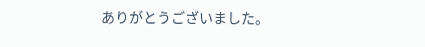ありがとうございました。